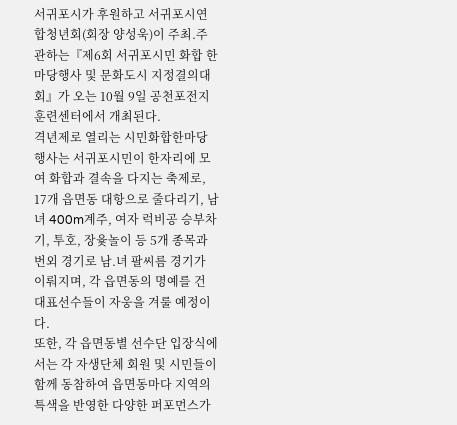서귀포시가 후원하고 서귀포시연합청년회(회장 양성욱)이 주최.주관하는『제6회 서귀포시민 화합 한마당행사 및 문화도시 지정결의대회』가 오는 10월 9일 공천포전지훈련센터에서 개최된다.
격년제로 열리는 시민화합한마당행사는 서귀포시민이 한자리에 모여 화합과 결속을 다지는 축제로, 17개 읍면동 대항으로 줄다리기, 남녀 400m계주, 여자 럭비공 승부차기, 투호, 장윷놀이 등 5개 종목과 번외 경기로 남.녀 팔씨름 경기가 이뤄지며, 각 읍면동의 명예를 건 대표선수들이 자웅을 겨룰 예정이다.
또한, 각 읍면동별 선수단 입장식에서는 각 자생단체 회원 및 시민들이 함께 동참하여 읍면동마다 지역의 특색을 반영한 다양한 퍼포먼스가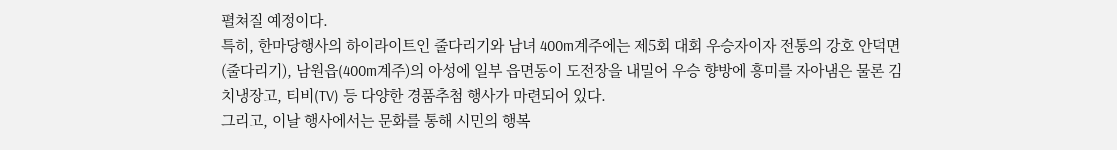펼쳐질 예정이다.
특히, 한마당행사의 하이라이트인 줄다리기와 남녀 400m계주에는 제5회 대회 우승자이자 전통의 강호 안덕면(줄다리기), 남원읍(400m계주)의 아성에 일부 읍면동이 도전장을 내밀어 우승 향방에 흥미를 자아냄은 물론 김치냉장고, 티비(TV) 등 다양한 경품추첨 행사가 마련되어 있다.
그리고, 이날 행사에서는 문화를 통해 시민의 행복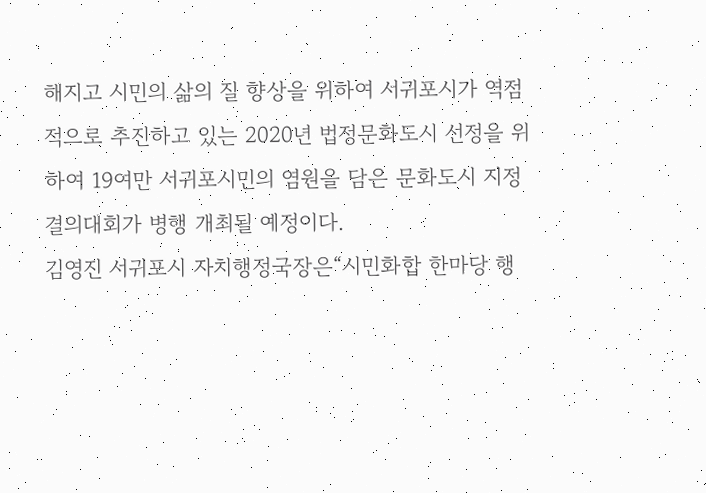해지고 시민의 삶의 질 향상을 위하여 서귀포시가 역점적으로 추진하고 있는 2020년 법정문화도시 선정을 위하여 19여만 서귀포시민의 염원을 담은 문화도시 지정 결의대회가 병행 개최될 예정이다.
김영진 서귀포시 자치행정국장은“시민화합 한마당 행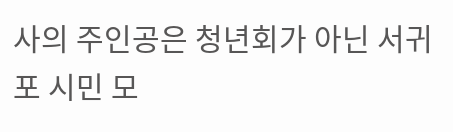사의 주인공은 청년회가 아닌 서귀포 시민 모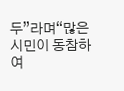두”라며“많은 시민이 동참하여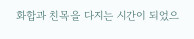화합과 친목을 다지는 시간이 되었으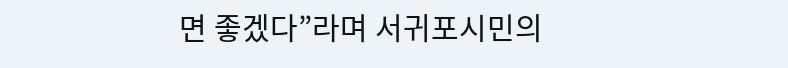면 좋겠다”라며 서귀포시민의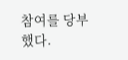참여를 당부했다.